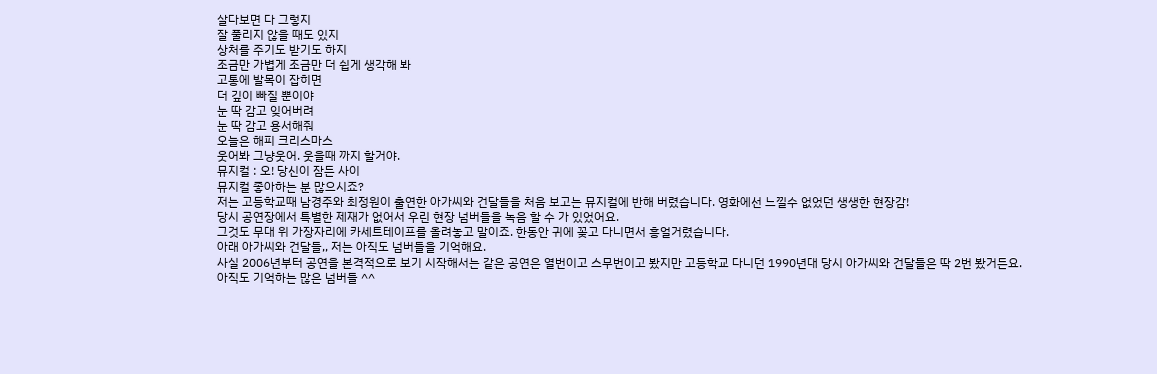살다보면 다 그렇지
잘 풀리지 않을 때도 있지
상처를 주기도 받기도 하지
조금만 가볍게 조금만 더 쉽게 생각해 봐
고통에 발목이 잡히면
더 깊이 빠질 뿐이야
눈 딱 감고 잊어버려
눈 딱 감고 용서해줘
오늘은 해피 크리스마스
웃어봐 그냥웃어. 웃을때 까지 할거야.
뮤지컬 : 오! 당신이 잠든 사이
뮤지컬 좋아하는 분 많으시죠?
저는 고등학교때 남경주와 최정원이 출연한 아가씨와 건달들을 처음 보고는 뮤지컬에 반해 버렸습니다. 영화에선 느낄수 없었던 생생한 현장감!
당시 공연장에서 특별한 제재가 없어서 우린 현장 넘버들을 녹음 할 수 가 있었어요.
그것도 무대 위 가장자리에 카세트테이프를 올려놓고 말이죠. 한동안 귀에 꽂고 다니면서 흥얼거렸습니다.
아래 아가씨와 건달들,, 저는 아직도 넘버들을 기억해요.
사실 2006년부터 공연을 본격적으로 보기 시작해서는 같은 공연은 열번이고 스무번이고 봤지만 고등학교 다니던 1990년대 당시 아가씨와 건달들은 딱 2번 봤거든요.
아직도 기억하는 많은 넘버들 ^^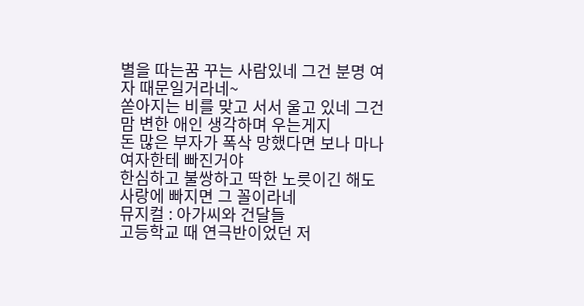별을 따는꿈 꾸는 사람있네 그건 분명 여자 때문일거라네~
쏟아지는 비를 맞고 서서 울고 있네 그건 맘 변한 애인 생각하며 우는게지
돈 많은 부자가 폭삭 망했다면 보나 마나 여자한테 빠진거야
한심하고 불쌍하고 딱한 노릇이긴 해도
사랑에 빠지면 그 꼴이라네
뮤지컬 : 아가씨와 건달들
고등학교 때 연극반이었던 저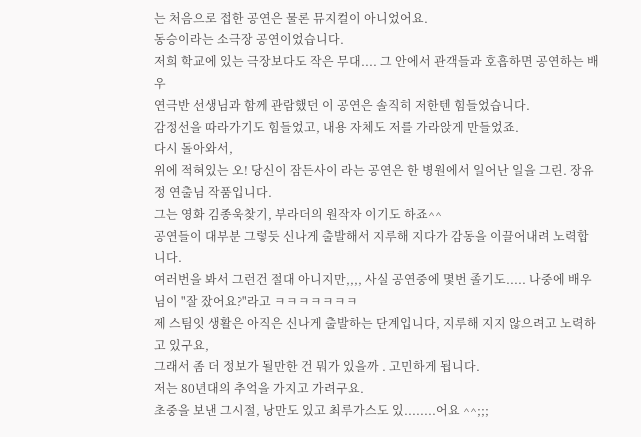는 처음으로 접한 공연은 물론 뮤지컬이 아니었어요.
동승이라는 소극장 공연이었습니다.
저희 학교에 있는 극장보다도 작은 무대.... 그 안에서 관객들과 호흡하면 공연하는 배우
연극반 선생님과 함께 관람했던 이 공연은 솔직히 저한텐 힘들었습니다.
감정선을 따라가기도 힘들었고, 내용 자체도 저를 가라앉게 만들었죠.
다시 돌아와서,
위에 적혀있는 오! 당신이 잠든사이 라는 공연은 한 병원에서 일어난 일을 그린. 장유정 연출님 작품입니다.
그는 영화 김종욱찾기, 부라더의 원작자 이기도 하죠^^
공연들이 대부분 그렇듯 신나게 출발해서 지루해 지다가 감동을 이끌어내려 노력합니다.
여러번을 봐서 그런건 절대 아니지만,,,, 사실 공연중에 몇번 졸기도..... 나중에 배우님이 "잘 잤어요?"라고 ㅋㅋㅋㅋㅋㅋㅋ
제 스팀잇 생활은 아직은 신나게 출발하는 단계입니다, 지루해 지지 않으려고 노력하고 있구요,
그래서 좀 더 정보가 될만한 건 뭐가 있을까 . 고민하게 됩니다.
저는 80년대의 추억을 가지고 가려구요.
초중을 보낸 그시절, 낭만도 있고 최루가스도 있........어요 ^^;;;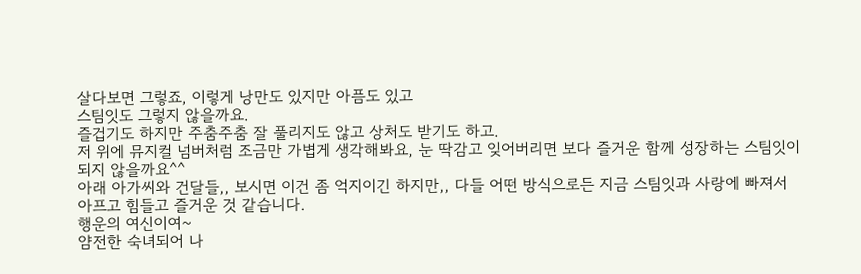살다보면 그렇죠, 이렇게 낭만도 있지만 아픔도 있고
스팀잇도 그렇지 않을까요.
즐겁기도 하지만 주춤주춤 잘 풀리지도 않고 상처도 받기도 하고.
저 위에 뮤지컬 넘버처럼 조금만 가볍게 생각해봐요, 눈 딱감고 잊어버리면 보다 즐거운 함께 성장하는 스팀잇이 되지 않을까요^^
아래 아가씨와 건달들,, 보시면 이건 좀 억지이긴 하지만,, 다들 어떤 방식으로든 지금 스팀잇과 사랑에 빠져서 아프고 힘들고 즐거운 것 같습니다.
행운의 여신이여~
얌전한 숙녀되어 나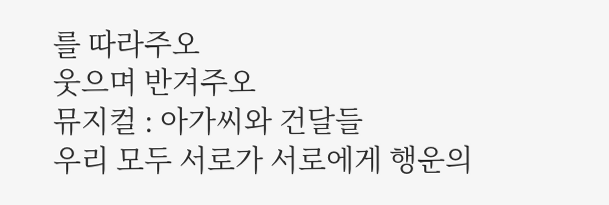를 따라주오
웃으며 반겨주오
뮤지컬 : 아가씨와 건달들
우리 모두 서로가 서로에게 행운의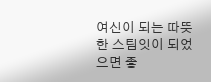여신이 되는 따뜻한 스팀잇이 되었으면 좋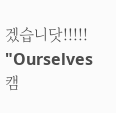겠습니닷!!!!!
"Ourselves 캠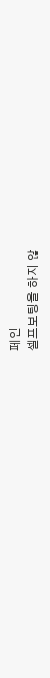페인
셀프보팅을 하지 않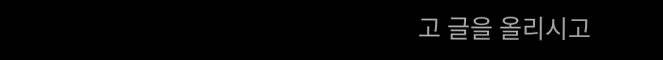고 글을 올리시고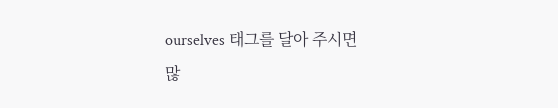ourselves 태그를 달아 주시면
많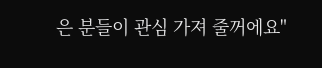은 분들이 관심 가져 줄꺼에요"